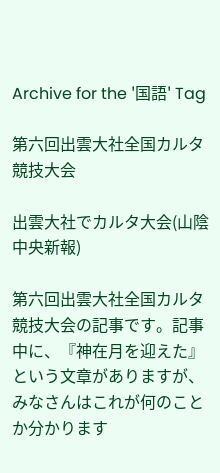Archive for the '国語' Tag

第六回出雲大社全国カルタ競技大会

出雲大社でカルタ大会(山陰中央新報)

第六回出雲大社全国カルタ競技大会の記事です。記事中に、『神在月を迎えた』という文章がありますが、みなさんはこれが何のことか分かります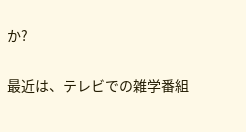か?

最近は、テレビでの雑学番組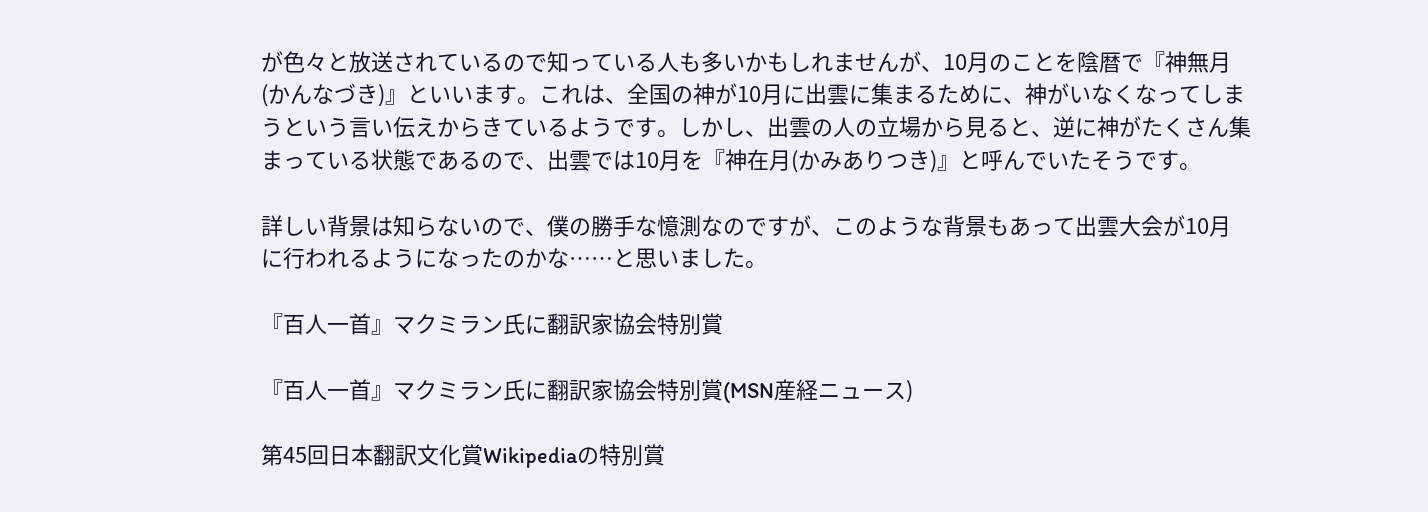が色々と放送されているので知っている人も多いかもしれませんが、10月のことを陰暦で『神無月(かんなづき)』といいます。これは、全国の神が10月に出雲に集まるために、神がいなくなってしまうという言い伝えからきているようです。しかし、出雲の人の立場から見ると、逆に神がたくさん集まっている状態であるので、出雲では10月を『神在月(かみありつき)』と呼んでいたそうです。

詳しい背景は知らないので、僕の勝手な憶測なのですが、このような背景もあって出雲大会が10月に行われるようになったのかな……と思いました。

『百人一首』マクミラン氏に翻訳家協会特別賞

『百人一首』マクミラン氏に翻訳家協会特別賞(MSN産経ニュース)

第45回日本翻訳文化賞Wikipediaの特別賞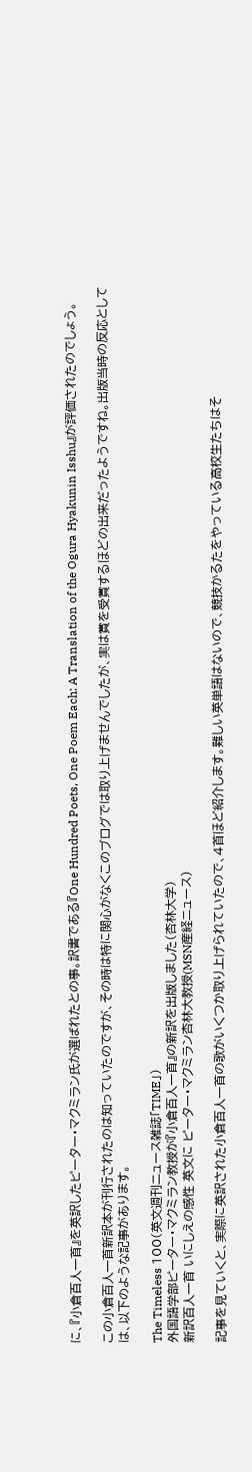に、『小倉百人一首』を英訳したピーター・マクミラン氏が選ばれたとの事。訳書である『One Hundred Poets, One Poem Each: A Translation of the Ogura Hyakunin Isshu』が評価されたのでしょう。

この小倉百人一首新訳本が刊行されたのは知っていたのですが、その時は特に関心がなくこのブログでは取り上げませんでしたが、実は賞を受賞するほどの出来だったようですね。出版当時の反応としては、以下のような記事があります。

The Timeless 100(英文週刊ニュース雑誌「TIME」)
外国語学部ピーター・マクミラン教授が『小倉百人一首』の新訳を出版しました(杏林大学)
新訳百人一首 いにしえの感性 英文に ピーター・マクミラン杏林大教授(MSN産経ニュース)

記事を見ていくと、実際に英訳された小倉百人一首の歌がいくつか取り上げられていたので、4首ほど紹介します。難しい英単語はないので、競技かるたをやっている高校生たちはそ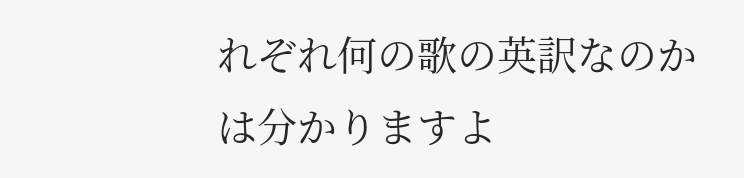れぞれ何の歌の英訳なのかは分かりますよ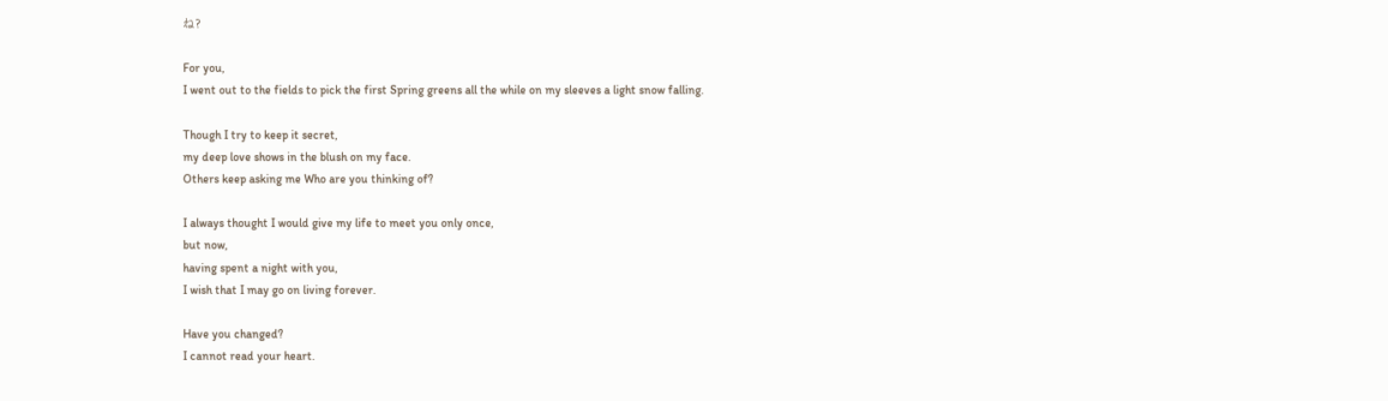ね?

For you,
I went out to the fields to pick the first Spring greens all the while on my sleeves a light snow falling.

Though I try to keep it secret,
my deep love shows in the blush on my face.
Others keep asking me Who are you thinking of?

I always thought I would give my life to meet you only once,
but now,
having spent a night with you,
I wish that I may go on living forever.

Have you changed?
I cannot read your heart.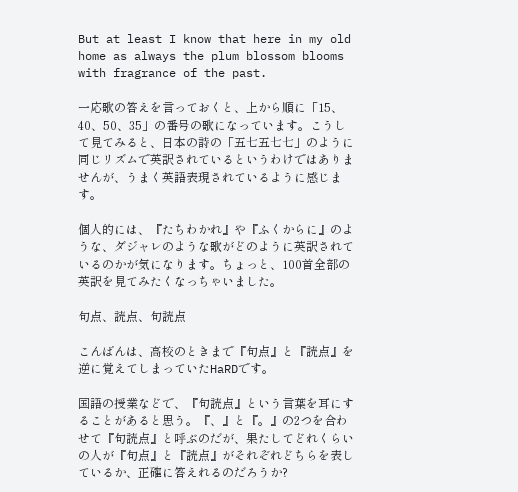But at least I know that here in my old home as always the plum blossom blooms with fragrance of the past.

一応歌の答えを言っておくと、上から順に「15、40、50、35」の番号の歌になっています。こうして見てみると、日本の詩の「五七五七七」のように同じリズムで英訳されているというわけではありませんが、うまく英語表現されているように感じます。

個人的には、『たちわかれ』や『ふくからに』のような、ダジャレのような歌がどのように英訳されているのかが気になります。ちょっと、100首全部の英訳を見てみたくなっちゃいました。

句点、読点、句読点

こんばんは、高校のときまで『句点』と『読点』を逆に覚えてしまっていたHaRDです。

国語の授業などで、『句読点』という言葉を耳にすることがあると思う。『、』と『。』の2つを合わせて『句読点』と呼ぶのだが、果たしてどれくらいの人が『句点』と『読点』がそれぞれどちらを表しているか、正確に答えれるのだろうか?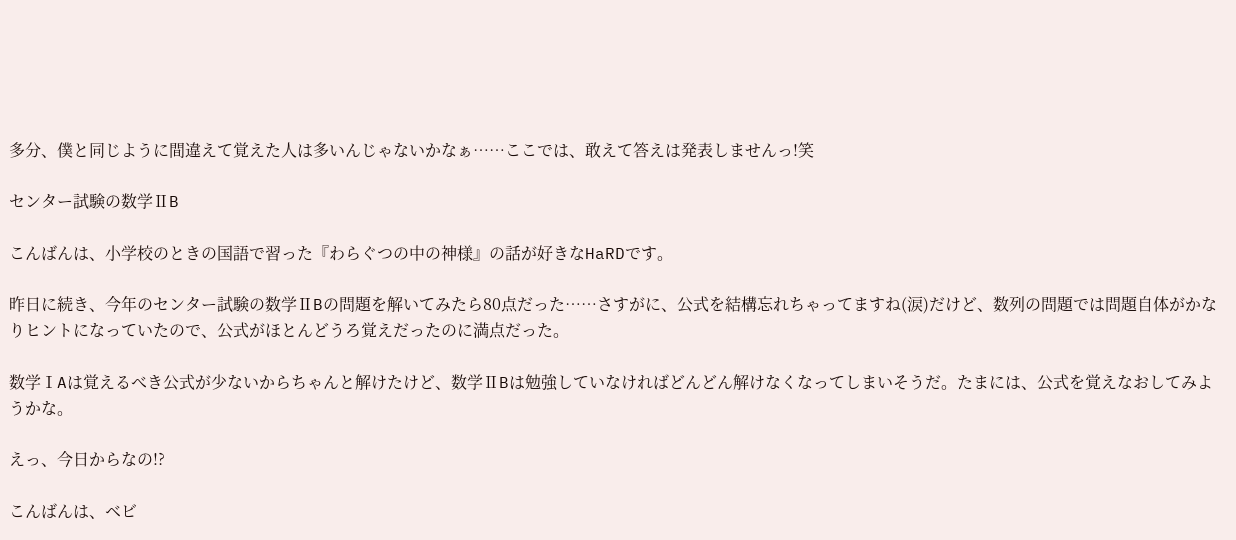多分、僕と同じように間違えて覚えた人は多いんじゃないかなぁ……ここでは、敢えて答えは発表しませんっ!笑

センター試験の数学ⅡB

こんばんは、小学校のときの国語で習った『わらぐつの中の神様』の話が好きなHaRDです。

昨日に続き、今年のセンター試験の数学ⅡBの問題を解いてみたら80点だった……さすがに、公式を結構忘れちゃってますね(涙)だけど、数列の問題では問題自体がかなりヒントになっていたので、公式がほとんどうろ覚えだったのに満点だった。

数学ⅠAは覚えるべき公式が少ないからちゃんと解けたけど、数学ⅡBは勉強していなければどんどん解けなくなってしまいそうだ。たまには、公式を覚えなおしてみようかな。

えっ、今日からなの!?

こんばんは、ベビ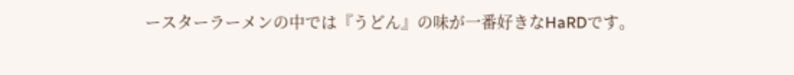ースターラーメンの中では『うどん』の味が一番好きなHaRDです。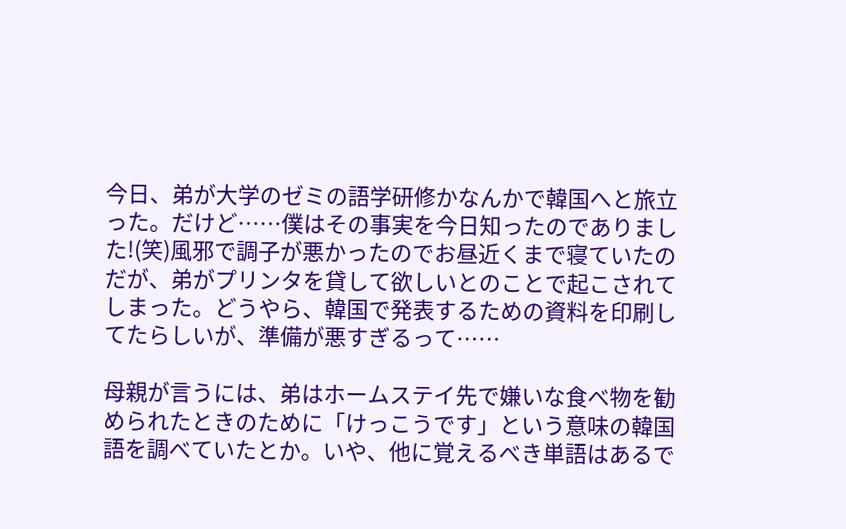今日、弟が大学のゼミの語学研修かなんかで韓国へと旅立った。だけど……僕はその事実を今日知ったのでありました!(笑)風邪で調子が悪かったのでお昼近くまで寝ていたのだが、弟がプリンタを貸して欲しいとのことで起こされてしまった。どうやら、韓国で発表するための資料を印刷してたらしいが、準備が悪すぎるって……

母親が言うには、弟はホームステイ先で嫌いな食べ物を勧められたときのために「けっこうです」という意味の韓国語を調べていたとか。いや、他に覚えるべき単語はあるで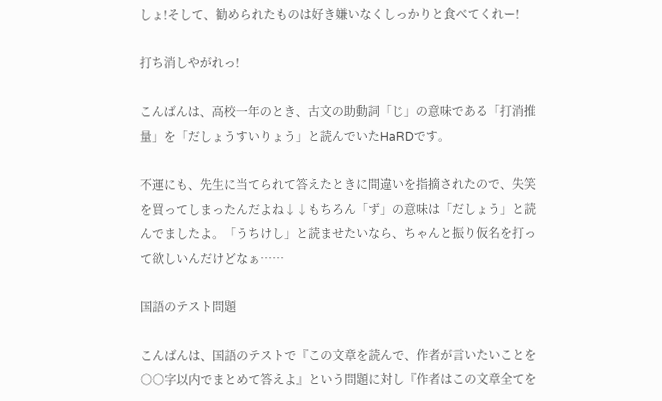しょ!そして、勧められたものは好き嫌いなくしっかりと食べてくれー!

打ち消しやがれっ!

こんばんは、高校一年のとき、古文の助動詞「じ」の意味である「打消推量」を「だしょうすいりょう」と読んでいたHaRDです。

不運にも、先生に当てられて答えたときに間違いを指摘されたので、失笑を買ってしまったんだよね↓↓もちろん「ず」の意味は「だしょう」と読んでましたよ。「うちけし」と読ませたいなら、ちゃんと振り仮名を打って欲しいんだけどなぁ……

国語のテスト問題

こんばんは、国語のテストで『この文章を読んで、作者が言いたいことを○○字以内でまとめて答えよ』という問題に対し『作者はこの文章全てを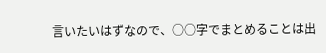言いたいはずなので、○○字でまとめることは出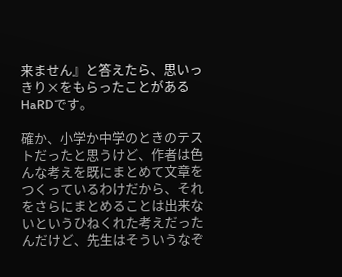来ません』と答えたら、思いっきり×をもらったことがあるHaRDです。

確か、小学か中学のときのテストだったと思うけど、作者は色んな考えを既にまとめて文章をつくっているわけだから、それをさらにまとめることは出来ないというひねくれた考えだったんだけど、先生はそういうなぞ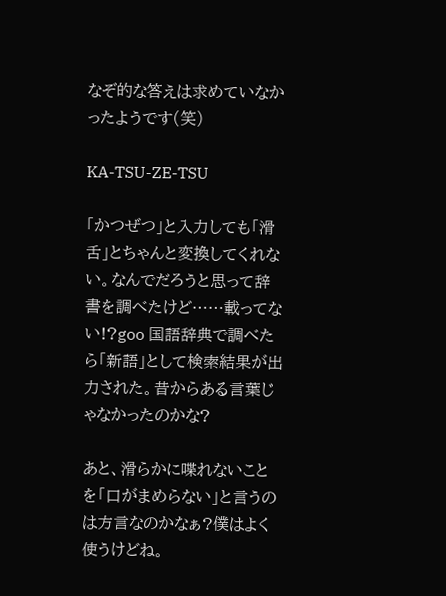なぞ的な答えは求めていなかったようです(笑)

KA-TSU-ZE-TSU

「かつぜつ」と入力しても「滑舌」とちゃんと変換してくれない。なんでだろうと思って辞書を調べたけど……載ってない!?goo 国語辞典で調べたら「新語」として検索結果が出力された。昔からある言葉じゃなかったのかな?

あと、滑らかに喋れないことを「口がまめらない」と言うのは方言なのかなぁ?僕はよく使うけどね。